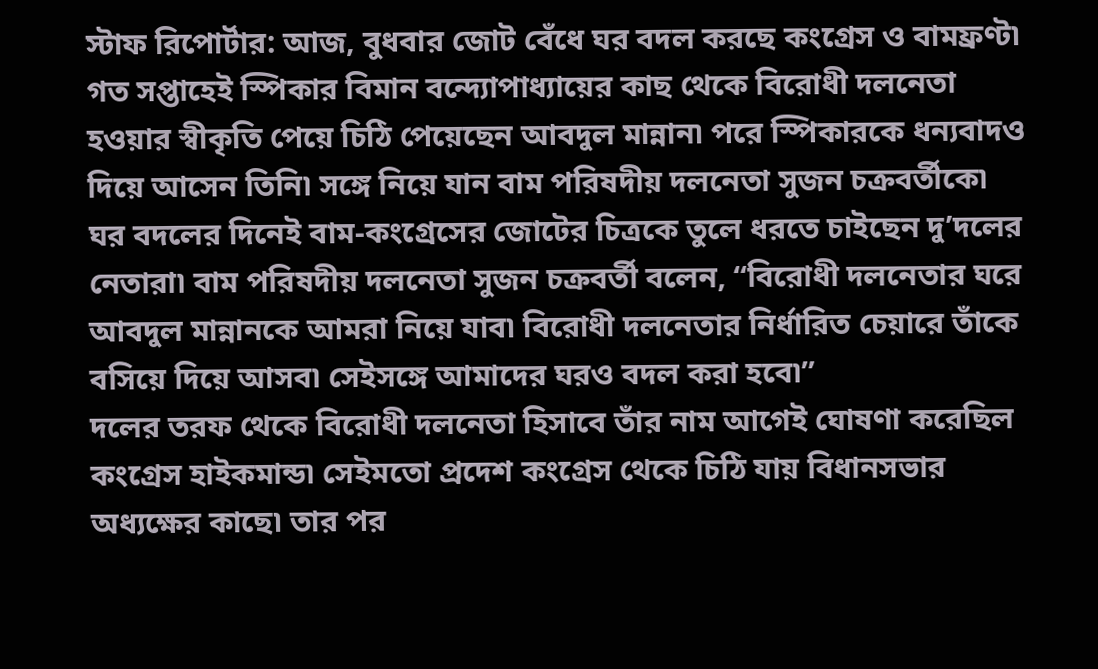স্টাফ রিপোর্টার: আজ, বুধবার জোট বেঁধে ঘর বদল করছে কংগ্রেস ও বামফ্রণ্ট৷
গত সপ্তাহেই স্পিকার বিমান বন্দ্যোপাধ্যায়ের কাছ থেকে বিরোধী দলনেতা হওয়ার স্বীকৃতি পেয়ে চিঠি পেয়েছেন আবদুল মান্নান৷ পরে স্পিকারকে ধন্যবাদও দিয়ে আসেন তিনি৷ সঙ্গে নিয়ে যান বাম পরিষদীয় দলনেতা সুজন চক্রবর্তীকে৷ ঘর বদলের দিনেই বাম-কংগ্রেসের জোটের চিত্রকে তুলে ধরতে চাইছেন দু’দলের নেতারা৷ বাম পরিষদীয় দলনেতা সুজন চক্রবর্তী বলেন, “বিরোধী দলনেতার ঘরে আবদুল মান্নানকে আমরা নিয়ে যাব৷ বিরোধী দলনেতার নির্ধারিত চেয়ারে তাঁকে বসিয়ে দিয়ে আসব৷ সেইসঙ্গে আমাদের ঘরও বদল করা হবে৷”
দলের তরফ থেকে বিরোধী দলনেতা হিসাবে তাঁর নাম আগেই ঘোষণা করেছিল কংগ্রেস হাইকমান্ড৷ সেইমতো প্রদেশ কংগ্রেস থেকে চিঠি যায় বিধানসভার অধ্যক্ষের কাছে৷ তার পর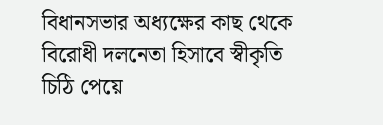বিধানসভার অধ্যক্ষের কাছ থেকে বিরোধী দলনেতা হিসাবে স্বীকৃতি চিঠি পেয়ে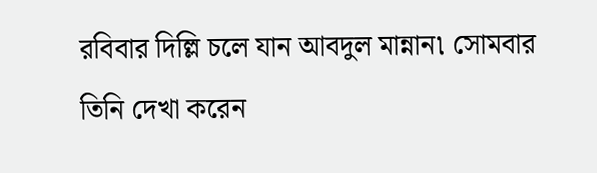রবিবার দিল্লি চলে যান আবদুল মান্নান৷ সোমবার তিনি দেখা করেন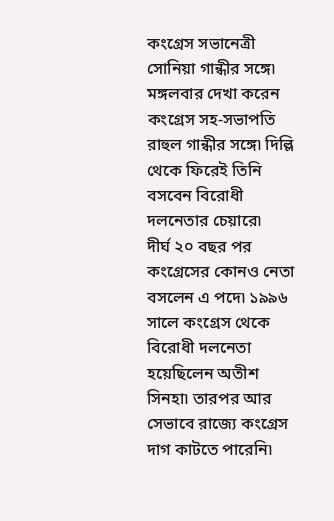কংগ্রেস সভানেত্রী সোনিয়া গান্ধীর সঙ্গে৷ মঙ্গলবার দেখা করেন কংগ্রেস সহ-সভাপতি রাহুল গান্ধীর সঙ্গে৷ দিল্লি থেকে ফিরেই তিনি বসবেন বিরোধী দলনেতার চেয়ারে৷
দীর্ঘ ২০ বছর পর কংগ্রেসের কোনও নেতা বসলেন এ পদে৷ ১৯৯৬ সালে কংগ্রেস থেকে বিরোধী দলনেতা হয়েছিলেন অতীশ সিনহা৷ তারপর আর সেভাবে রাজ্যে কংগ্রেস দাগ কাটতে পারেনি৷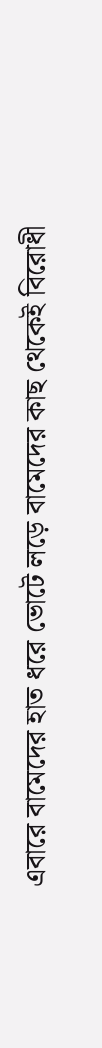এবারে বামেদের হাত ধরে ভোটে লড়ে বামেদের কাছ থেকেই বিরোধী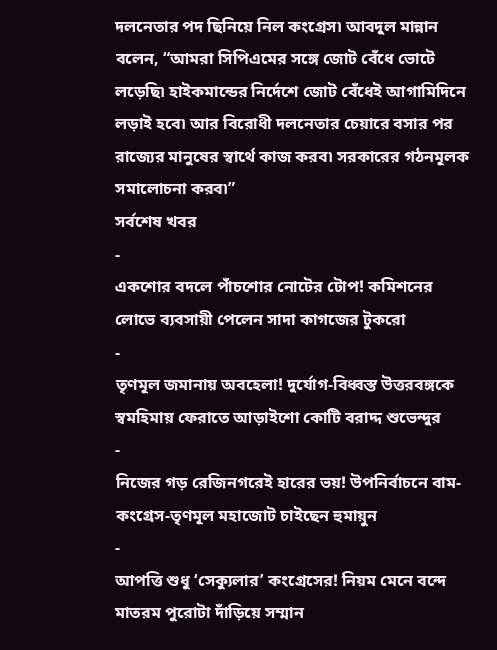দলনেতার পদ ছিনিয়ে নিল কংগ্রেস৷ আবদুল মান্নান বলেন, “আমরা সিপিএমের সঙ্গে জোট বেঁধে ভোটে লড়েছি৷ হাইকমান্ডের নির্দেশে জোট বেঁধেই আগামিদিনে লড়াই হবে৷ আর বিরোধী দলনেতার চেয়ারে বসার পর রাজ্যের মানুষের স্বার্থে কাজ করব৷ সরকারের গঠনমূলক সমালোচনা করব৷”
সর্বশেষ খবর
-
একশোর বদলে পাঁচশোর নোটের টোপ! কমিশনের লোভে ব্যবসায়ী পেলেন সাদা কাগজের টুকরো
-
তৃণমূল জমানায় অবহেলা! দুর্যোগ-বিধ্বস্ত উত্তরবঙ্গকে স্বমহিমায় ফেরাতে আড়াইশো কোটি বরাদ্দ শুভেন্দুর
-
নিজের গড় রেজিনগরেই হারের ভয়! উপনির্বাচনে বাম-কংগ্রেস-তৃণমূল মহাজোট চাইছেন হুমায়ুন
-
আপত্তি শুধু ‘সেক্যুলার’ কংগ্রেসের! নিয়ম মেনে বন্দে মাতরম পুরোটা দাঁড়িয়ে সম্মান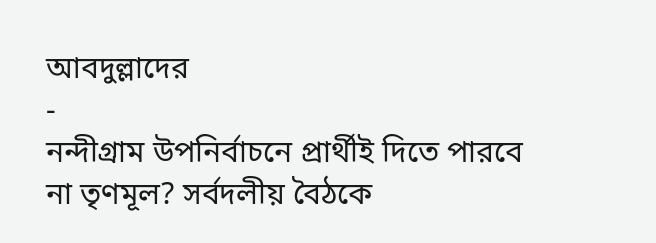আবদুল্লাদের
-
নন্দীগ্রাম উপনির্বাচনে প্রার্থীই দিতে পারবে না তৃণমূল? সর্বদলীয় বৈঠকে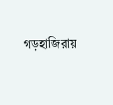গড়হাজিরায়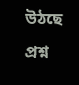উঠছে প্রশ্ন